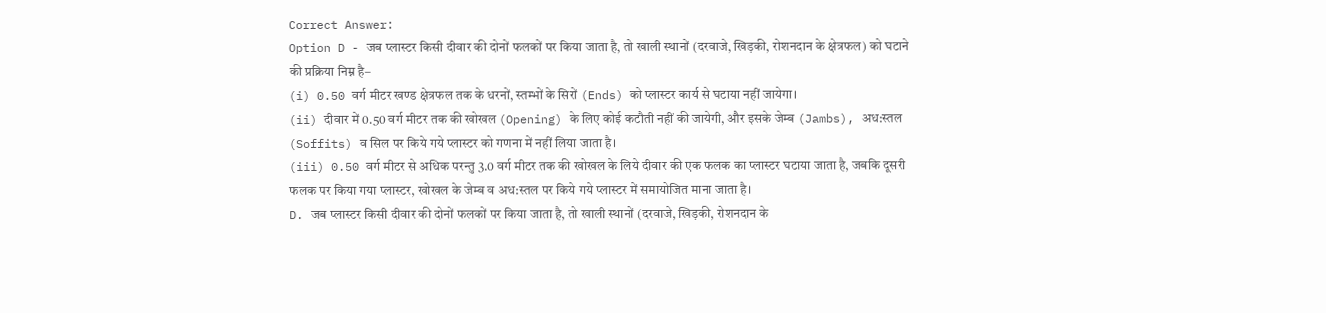Correct Answer:
Option D - जब प्लास्टर किसी दीवार की दोनों फलकों पर किया जाता है, तो खाली स्थानों (दरवाजे, खिड़की, रोशनदान के क्षेत्रफल) को घटाने की प्रक्रिया निम्न है–
(i) 0.50 वर्ग मीटर खण्ड क्षेत्रफल तक के धरनों, स्तम्भों के सिरों (Ends) को प्लास्टर कार्य से घटाया नहीं जायेगा।
(ii) दीवार में 0.50 वर्ग मीटर तक की खोखल (Opening) के लिए कोई कटौती नहीं की जायेगी, और इसके जेम्ब (Jambs), अध:स्तल (Soffits) व सिल पर किये गये प्लास्टर को गणना में नहीं लिया जाता है।
(iii) 0.50 वर्ग मीटर से अधिक परन्तु 3.0 वर्ग मीटर तक की खोखल के लिये दीवार की एक फलक का प्लास्टर घटाया जाता है, जबकि दूसरी फलक पर किया गया प्लास्टर, खोखल के जेम्ब व अध:स्तल पर किये गये प्लास्टर में समायोजित माना जाता है।
D. जब प्लास्टर किसी दीवार की दोनों फलकों पर किया जाता है, तो खाली स्थानों (दरवाजे, खिड़की, रोशनदान के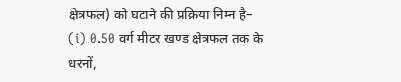क्षेत्रफल) को घटाने की प्रक्रिया निम्न है–
(i) 0.50 वर्ग मीटर खण्ड क्षेत्रफल तक के धरनों,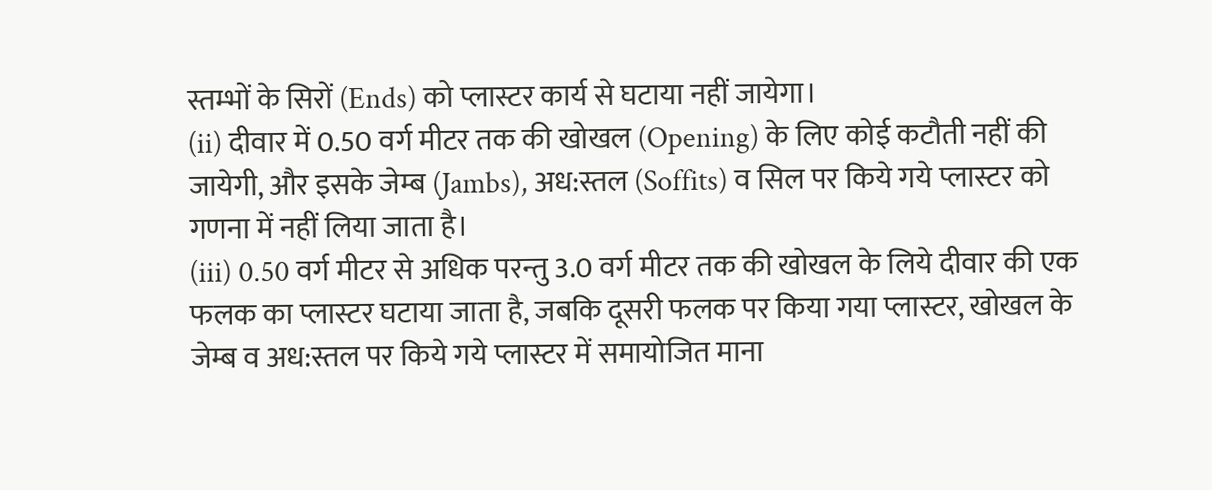स्तम्भों के सिरों (Ends) को प्लास्टर कार्य से घटाया नहीं जायेगा।
(ii) दीवार में 0.50 वर्ग मीटर तक की खोखल (Opening) के लिए कोई कटौती नहीं की जायेगी, और इसके जेम्ब (Jambs), अध:स्तल (Soffits) व सिल पर किये गये प्लास्टर को गणना में नहीं लिया जाता है।
(iii) 0.50 वर्ग मीटर से अधिक परन्तु 3.0 वर्ग मीटर तक की खोखल के लिये दीवार की एक फलक का प्लास्टर घटाया जाता है, जबकि दूसरी फलक पर किया गया प्लास्टर, खोखल के जेम्ब व अध:स्तल पर किये गये प्लास्टर में समायोजित माना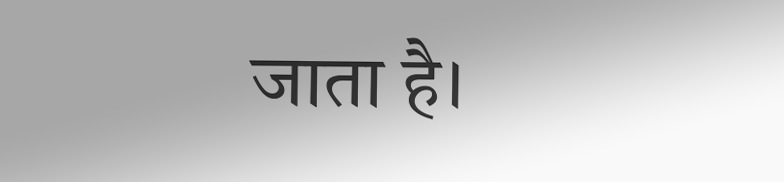जाता है।